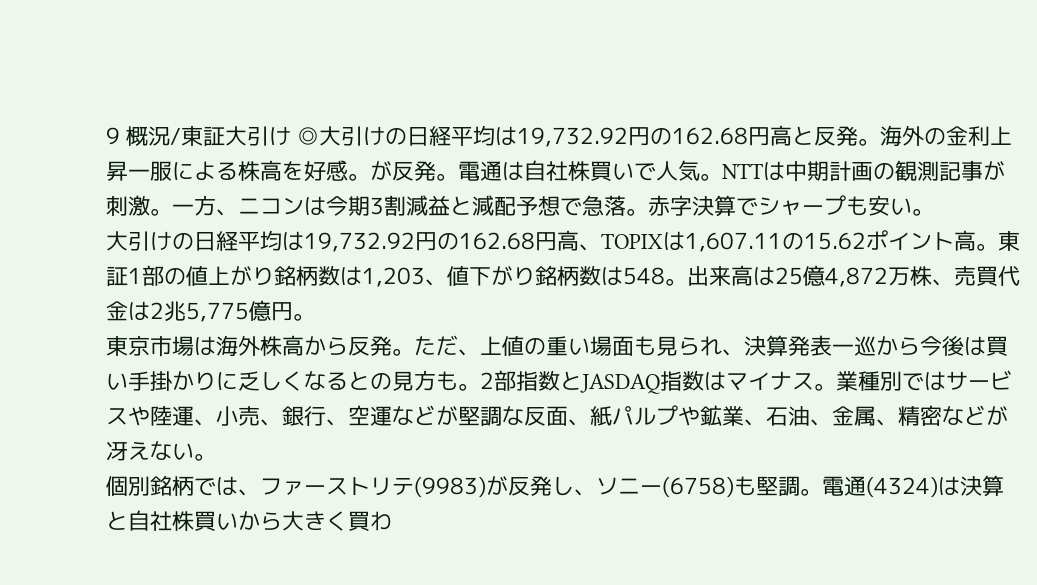9 概況/東証大引け ◎大引けの日経平均は19,732.92円の162.68円高と反発。海外の金利上昇一服による株高を好感。が反発。電通は自社株買いで人気。NTTは中期計画の観測記事が刺激。一方、ニコンは今期3割減益と減配予想で急落。赤字決算でシャープも安い。
大引けの日経平均は19,732.92円の162.68円高、TOPIXは1,607.11の15.62ポイント高。東証1部の値上がり銘柄数は1,203、値下がり銘柄数は548。出来高は25億4,872万株、売買代金は2兆5,775億円。
東京市場は海外株高から反発。ただ、上値の重い場面も見られ、決算発表一巡から今後は買い手掛かりに乏しくなるとの見方も。2部指数とJASDAQ指数はマイナス。業種別ではサービスや陸運、小売、銀行、空運などが堅調な反面、紙パルプや鉱業、石油、金属、精密などが冴えない。
個別銘柄では、ファーストリテ(9983)が反発し、ソニー(6758)も堅調。電通(4324)は決算と自社株買いから大きく買わ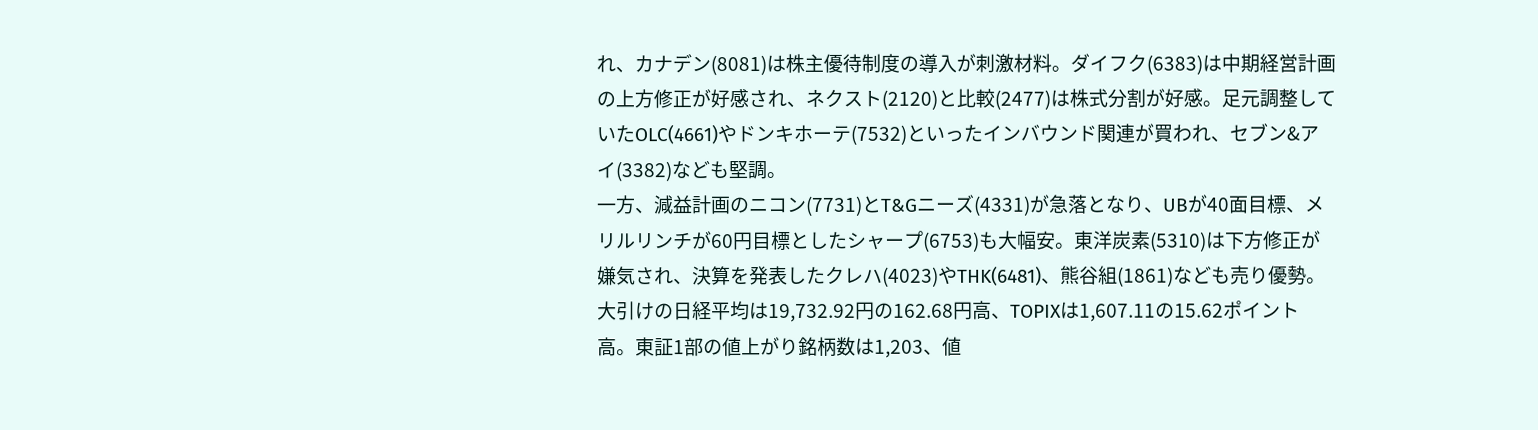れ、カナデン(8081)は株主優待制度の導入が刺激材料。ダイフク(6383)は中期経営計画の上方修正が好感され、ネクスト(2120)と比較(2477)は株式分割が好感。足元調整していたOLC(4661)やドンキホーテ(7532)といったインバウンド関連が買われ、セブン&アイ(3382)なども堅調。
一方、減益計画のニコン(7731)とT&Gニーズ(4331)が急落となり、UBが40面目標、メリルリンチが60円目標としたシャープ(6753)も大幅安。東洋炭素(5310)は下方修正が嫌気され、決算を発表したクレハ(4023)やTHK(6481)、熊谷組(1861)なども売り優勢。
大引けの日経平均は19,732.92円の162.68円高、TOPIXは1,607.11の15.62ポイント高。東証1部の値上がり銘柄数は1,203、値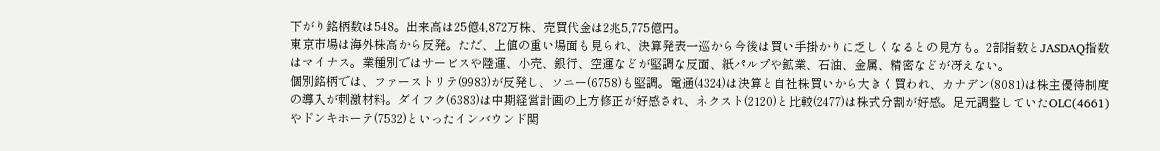下がり銘柄数は548。出来高は25億4,872万株、売買代金は2兆5,775億円。
東京市場は海外株高から反発。ただ、上値の重い場面も見られ、決算発表一巡から今後は買い手掛かりに乏しくなるとの見方も。2部指数とJASDAQ指数はマイナス。業種別ではサービスや陸運、小売、銀行、空運などが堅調な反面、紙パルプや鉱業、石油、金属、精密などが冴えない。
個別銘柄では、ファーストリテ(9983)が反発し、ソニー(6758)も堅調。電通(4324)は決算と自社株買いから大きく買われ、カナデン(8081)は株主優待制度の導入が刺激材料。ダイフク(6383)は中期経営計画の上方修正が好感され、ネクスト(2120)と比較(2477)は株式分割が好感。足元調整していたOLC(4661)やドンキホーテ(7532)といったインバウンド関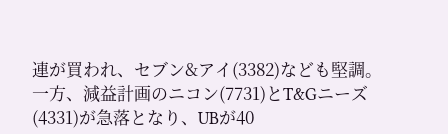連が買われ、セブン&アイ(3382)なども堅調。
一方、減益計画のニコン(7731)とT&Gニーズ(4331)が急落となり、UBが40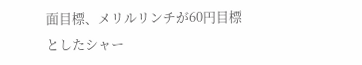面目標、メリルリンチが60円目標としたシャー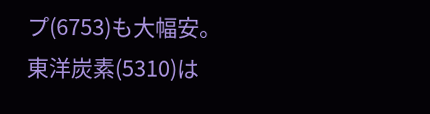プ(6753)も大幅安。東洋炭素(5310)は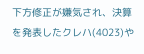下方修正が嫌気され、決算を発表したクレハ(4023)や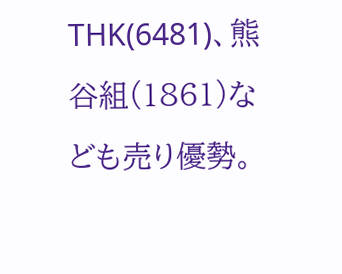THK(6481)、熊谷組(1861)なども売り優勢。